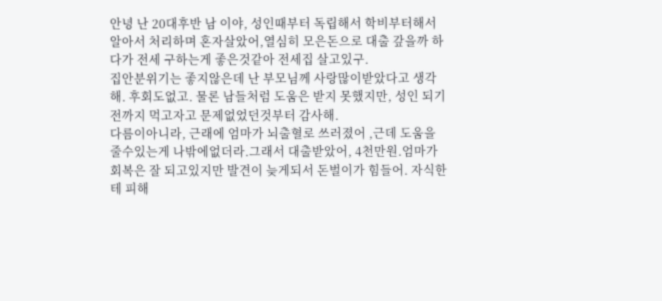안녕 난 20대후반 남 이야, 성인때부터 독립해서 학비부터해서 알아서 처리하며 혼자살았어,열심히 모은돈으로 대출 갚을까 하다가 전세 구하는게 좋은것같아 전세집 살고있구.
집안분위기는 좋지않은데 난 부모님께 사랑많이받았다고 생각해. 후회도없고. 물론 남들처럼 도움은 받지 못했지만, 성인 되기 전까지 먹고자고 문제없었던것부터 감사해.
다름이아니라, 근래에 엄마가 뇌출혈로 쓰러졌어 ,근데 도움을 줄수있는게 나밖에없더라.그래서 대출받았어, 4천만원.엄마가 회복은 잘 되고있지만 발견이 늦게되서 돈벌이가 힘들어. 자식한테 피해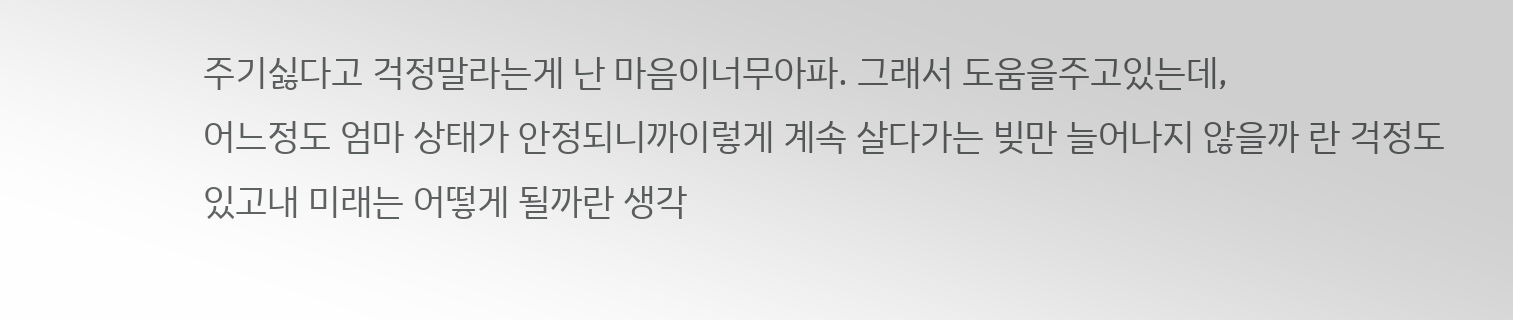주기싫다고 걱정말라는게 난 마음이너무아파. 그래서 도움을주고있는데,
어느정도 엄마 상태가 안정되니까이렇게 계속 살다가는 빚만 늘어나지 않을까 란 걱정도 있고내 미래는 어떻게 될까란 생각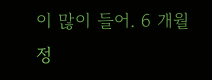이 많이 들어. 6 개월 정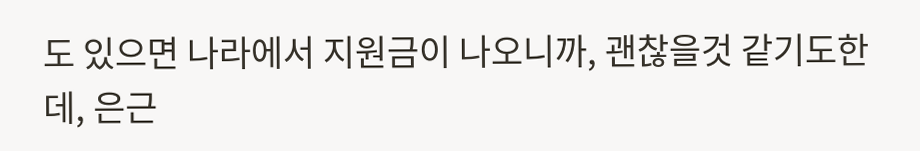도 있으면 나라에서 지원금이 나오니까, 괜찮을것 같기도한데, 은근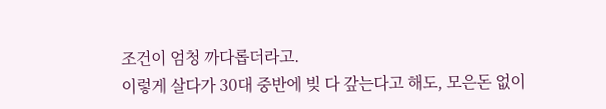조건이 엄청 까다롭더라고.
이렇게 살다가 30대 중반에 빚 다 갚는다고 해도, 모은돈 없이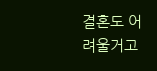결혼도 어려울거고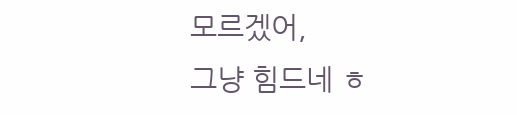모르겠어,
그냥 힘드네 ㅎ